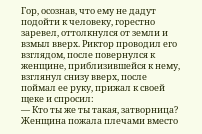Гор, осознав, что ему не дадут подойти к человеку, горестно заревел, оттолкнулся от земли и взмыл вверх. Риктор проводил его взглядом, после повернулся к женщине, приблизившейся к нему, взглянул снизу вверх, после поймал ее руку, прижал к своей щеке и спросил:
— Кто ты же ты такая, затворница?
Женщина пожала плечами вместо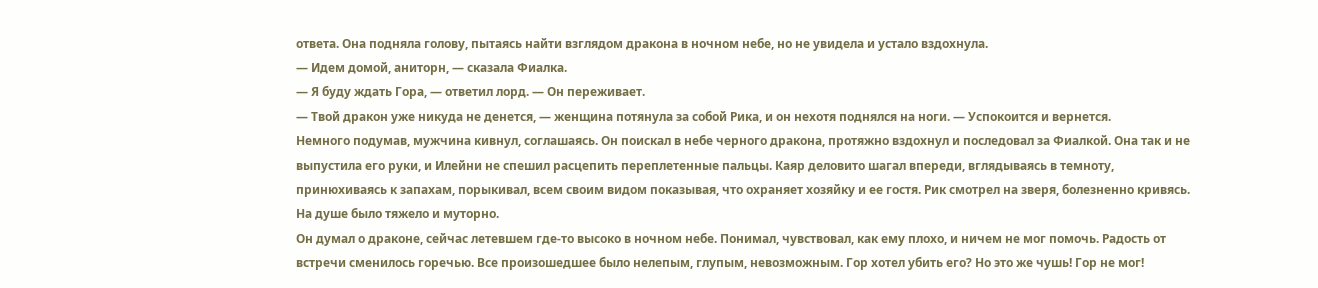ответа. Она подняла голову, пытаясь найти взглядом дракона в ночном небе, но не увидела и устало вздохнула.
— Идем домой, аниторн, — сказала Фиалка.
— Я буду ждать Гора, — ответил лорд. — Он переживает.
— Твой дракон уже никуда не денется, — женщина потянула за собой Рика, и он нехотя поднялся на ноги. — Успокоится и вернется.
Немного подумав, мужчина кивнул, соглашаясь. Он поискал в небе черного дракона, протяжно вздохнул и последовал за Фиалкой. Она так и не выпустила его руки, и Илейни не спешил расцепить переплетенные пальцы. Каяр деловито шагал впереди, вглядываясь в темноту, принюхиваясь к запахам, порыкивал, всем своим видом показывая, что охраняет хозяйку и ее гостя. Рик смотрел на зверя, болезненно кривясь. На душе было тяжело и муторно.
Он думал о драконе, сейчас летевшем где-то высоко в ночном небе. Понимал, чувствовал, как ему плохо, и ничем не мог помочь. Радость от встречи сменилось горечью. Все произошедшее было нелепым, глупым, невозможным. Гор хотел убить его? Но это же чушь! Гор не мог!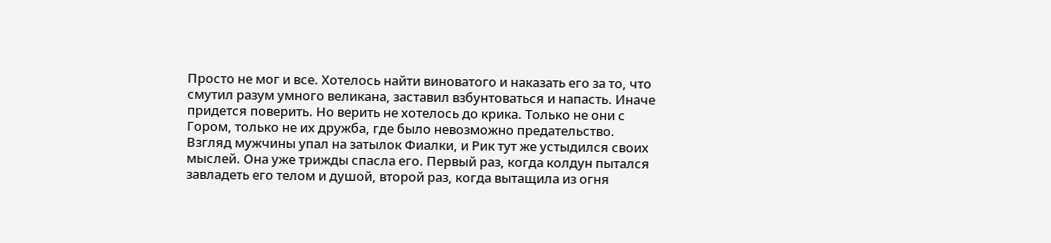Просто не мог и все. Хотелось найти виноватого и наказать его за то, что смутил разум умного великана, заставил взбунтоваться и напасть. Иначе придется поверить. Но верить не хотелось до крика. Только не они с Гором, только не их дружба, где было невозможно предательство.
Взгляд мужчины упал на затылок Фиалки, и Рик тут же устыдился своих мыслей. Она уже трижды спасла его. Первый раз, когда колдун пытался завладеть его телом и душой, второй раз, когда вытащила из огня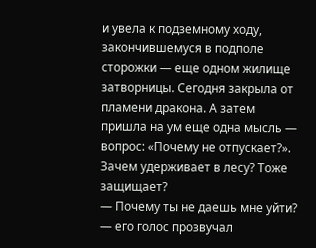и увела к подземному ходу, закончившемуся в подполе сторожки — еще одном жилище затворницы. Сегодня закрыла от пламени дракона. А затем пришла на ум еще одна мысль — вопрос: «Почему не отпускает?». Зачем удерживает в лесу? Тоже защищает?
— Почему ты не даешь мне уйти? — его голос прозвучал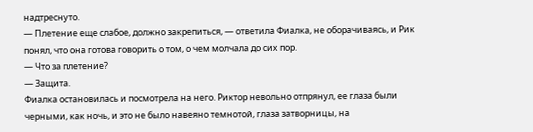надтреснуто.
— Плетение еще слабое, должно закрепиться, — ответила Фиалка, не оборачиваясь, и Рик понял, что она готова говорить о том, о чем молчала до сих пор.
— Что за плетение?
— Защита.
Фиалка остановилась и посмотрела на него. Риктор невольно отпрянул, ее глаза были черными, как ночь, и это не было навеяно темнотой, глаза затворницы, на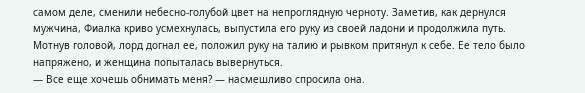самом деле, сменили небесно-голубой цвет на непроглядную черноту. Заметив, как дернулся мужчина, Фиалка криво усмехнулась, выпустила его руку из своей ладони и продолжила путь. Мотнув головой, лорд догнал ее, положил руку на талию и рывком притянул к себе. Ее тело было напряжено, и женщина попыталась вывернуться.
— Все еще хочешь обнимать меня? — насмешливо спросила она.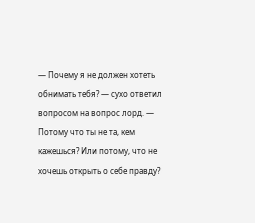— Почему я не должен хотеть обнимать тебя? — сухо ответил вопросом на вопрос лорд. — Потому что ты не та, кем кажешься? Или потому, что не хочешь открыть о себе правду?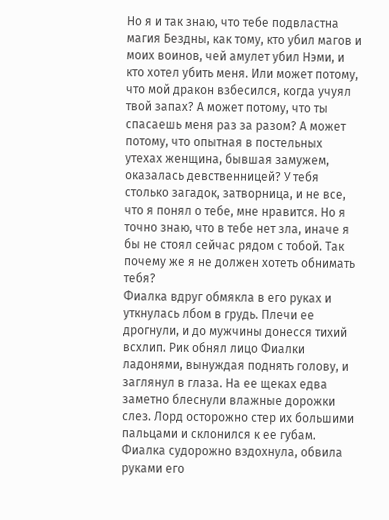Но я и так знаю, что тебе подвластна магия Бездны, как тому, кто убил магов и моих воинов, чей амулет убил Нэми, и кто хотел убить меня. Или может потому, что мой дракон взбесился, когда учуял твой запах? А может потому, что ты спасаешь меня раз за разом? А может потому, что опытная в постельных утехах женщина, бывшая замужем, оказалась девственницей? У тебя столько загадок, затворница, и не все, что я понял о тебе, мне нравится. Но я точно знаю, что в тебе нет зла, иначе я бы не стоял сейчас рядом с тобой. Так почему же я не должен хотеть обнимать тебя?
Фиалка вдруг обмякла в его руках и уткнулась лбом в грудь. Плечи ее дрогнули, и до мужчины донесся тихий всхлип. Рик обнял лицо Фиалки ладонями, вынуждая поднять голову, и заглянул в глаза. На ее щеках едва заметно блеснули влажные дорожки слез. Лорд осторожно стер их большими пальцами и склонился к ее губам. Фиалка судорожно вздохнула, обвила руками его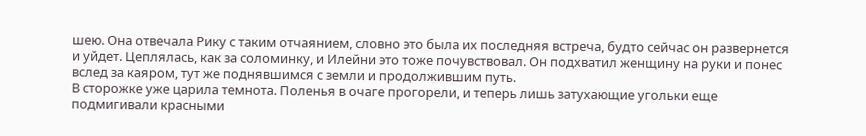шею. Она отвечала Рику с таким отчаянием, словно это была их последняя встреча, будто сейчас он развернется и уйдет. Цеплялась, как за соломинку, и Илейни это тоже почувствовал. Он подхватил женщину на руки и понес вслед за каяром, тут же поднявшимся с земли и продолжившим путь.
В сторожке уже царила темнота. Поленья в очаге прогорели, и теперь лишь затухающие угольки еще подмигивали красными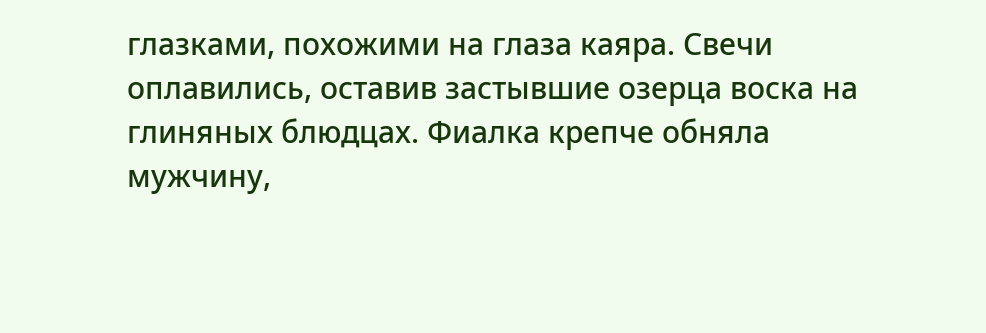глазками, похожими на глаза каяра. Свечи оплавились, оставив застывшие озерца воска на глиняных блюдцах. Фиалка крепче обняла мужчину,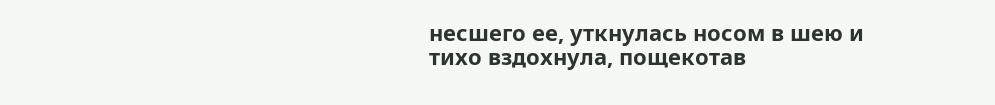несшего ее, уткнулась носом в шею и тихо вздохнула, пощекотав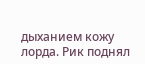дыханием кожу лорда. Рик поднял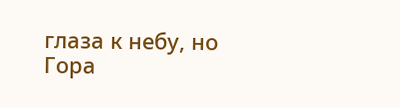глаза к небу, но Гора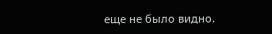еще не было видно.